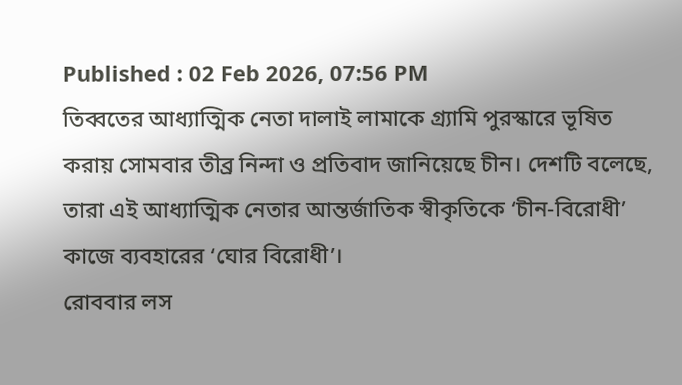Published : 02 Feb 2026, 07:56 PM
তিব্বতের আধ্যাত্মিক নেতা দালাই লামাকে গ্র্যামি পুরস্কারে ভূষিত করায় সোমবার তীব্র নিন্দা ও প্রতিবাদ জানিয়েছে চীন। দেশটি বলেছে, তারা এই আধ্যাত্মিক নেতার আন্তর্জাতিক স্বীকৃতিকে ‘চীন-বিরোধী’ কাজে ব্যবহারের ‘ঘোর বিরোধী’।
রোববার লস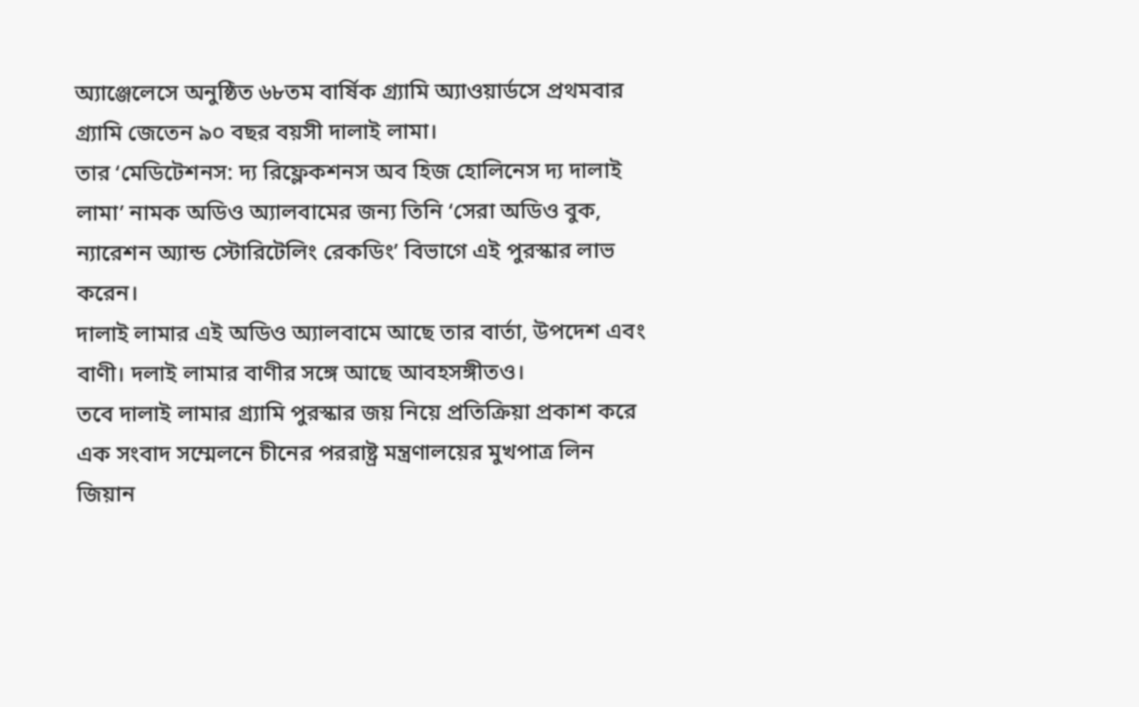অ্যাঞ্জেলেসে অনুষ্ঠিত ৬৮তম বার্ষিক গ্র্যামি অ্যাওয়ার্ডসে প্রথমবার গ্র্যামি জেতেন ৯০ বছর বয়সী দালাই লামা।
তার ‘মেডিটেশনস: দ্য রিফ্লেকশনস অব হিজ হোলিনেস দ্য দালাই লামা’ নামক অডিও অ্যালবামের জন্য তিনি ‘সেরা অডিও বুক, ন্যারেশন অ্যান্ড স্টোরিটেলিং রেকডিং’ বিভাগে এই পুরস্কার লাভ করেন।
দালাই লামার এই অডিও অ্যালবামে আছে তার বার্তা, উপদেশ এবং বাণী। দলাই লামার বাণীর সঙ্গে আছে আবহসঙ্গীতও।
তবে দালাই লামার গ্র্যামি পুরস্কার জয় নিয়ে প্রতিক্রিয়া প্রকাশ করে এক সংবাদ সম্মেলনে চীনের পররাষ্ট্র মন্ত্রণালয়ের মুখপাত্র লিন জিয়ান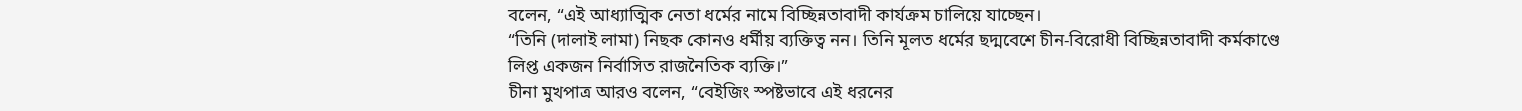বলেন, “এই আধ্যাত্মিক নেতা ধর্মের নামে বিচ্ছিন্নতাবাদী কার্যক্রম চালিয়ে যাচ্ছেন।
“তিনি (দালাই লামা) নিছক কোনও ধর্মীয় ব্যক্তিত্ব নন। তিনি মূলত ধর্মের ছদ্মবেশে চীন-বিরোধী বিচ্ছিন্নতাবাদী কর্মকাণ্ডে লিপ্ত একজন নির্বাসিত রাজনৈতিক ব্যক্তি।”
চীনা মুখপাত্র আরও বলেন, “বেইজিং স্পষ্টভাবে এই ধরনের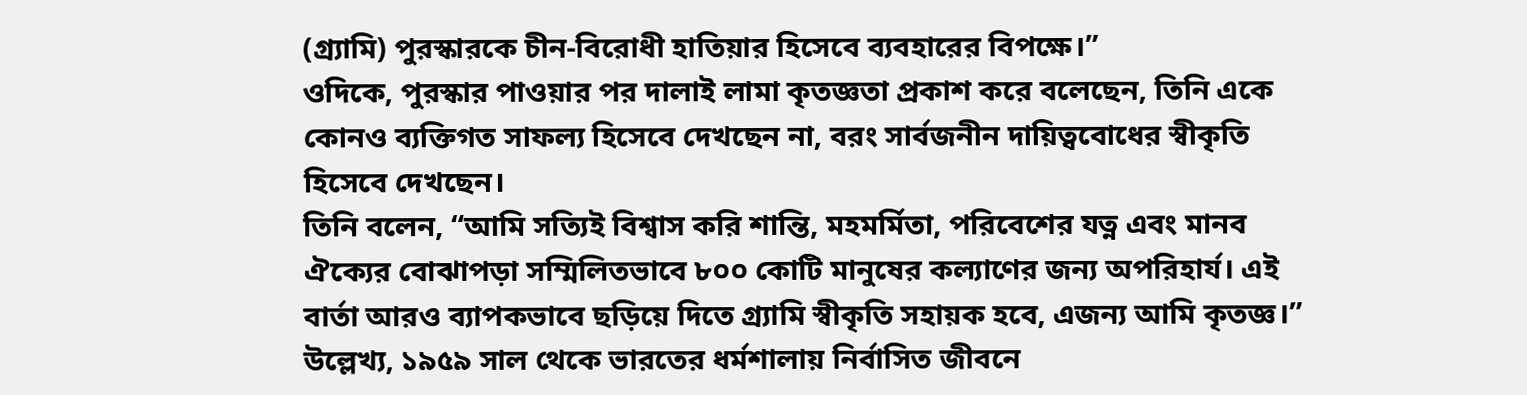(গ্র্যামি) পুরস্কারকে চীন-বিরোধী হাতিয়ার হিসেবে ব্যবহারের বিপক্ষে।”
ওদিকে, পুরস্কার পাওয়ার পর দালাই লামা কৃতজ্ঞতা প্রকাশ করে বলেছেন, তিনি একে কোনও ব্যক্তিগত সাফল্য হিসেবে দেখছেন না, বরং সার্বজনীন দায়িত্ববোধের স্বীকৃতি হিসেবে দেখছেন।
তিনি বলেন, “আমি সত্যিই বিশ্বাস করি শান্তি, মহমর্মিতা, পরিবেশের যত্ন এবং মানব ঐক্যের বোঝাপড়া সম্মিলিতভাবে ৮০০ কোটি মানুষের কল্যাণের জন্য অপরিহার্য। এই বার্তা আরও ব্যাপকভাবে ছড়িয়ে দিতে গ্র্যামি স্বীকৃতি সহায়ক হবে, এজন্য আমি কৃতজ্ঞ।”
উল্লেখ্য, ১৯৫৯ সাল থেকে ভারতের ধর্মশালায় নির্বাসিত জীবনে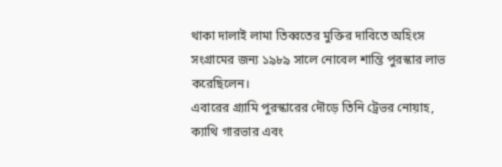থাকা দালাই লামা তিব্বতের মুক্তির দাবিতে অহিংস সংগ্রামের জন্য ১৯৮৯ সালে নোবেল শান্তি পুরস্কার লাভ করেছিলেন।
এবারের গ্র্যামি পুরস্কারের দৌড়ে তিনি ট্রেভর নোয়াহ, ক্যাথি গারভার এবং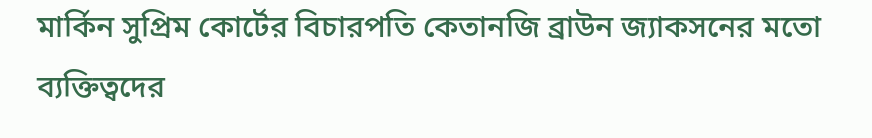মার্কিন সুপ্রিম কোর্টের বিচারপতি কেতানজি ব্রাউন জ্যাকসনের মতো ব্যক্তিত্বদের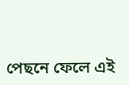পেছনে ফেলে এই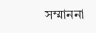সম্মাননা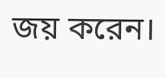জয় করেন।